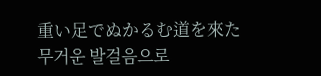重い足でぬかるむ道を來た
무거운 발걸음으로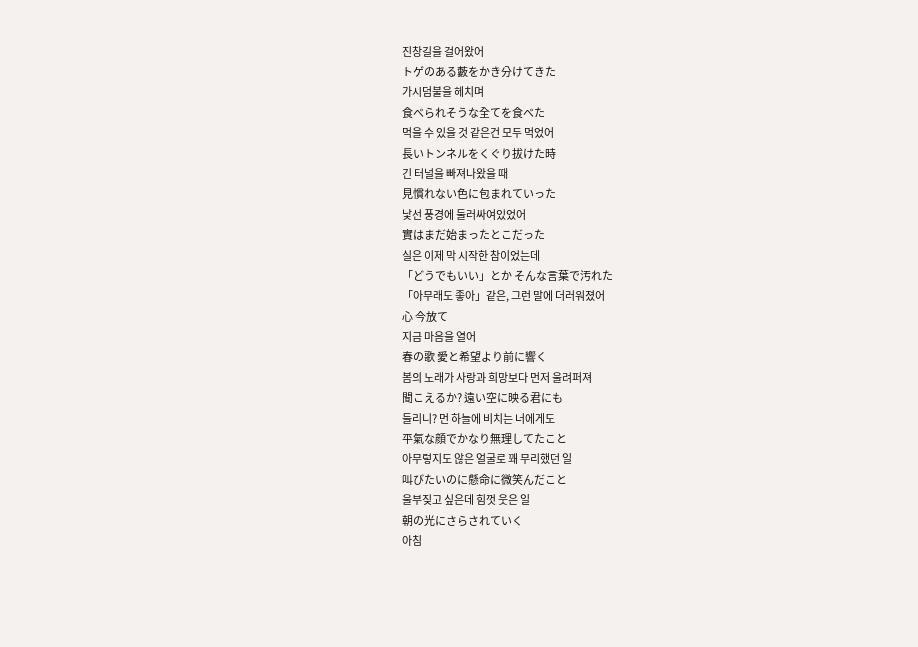진창길을 걸어왔어
トゲのある藪をかき分けてきた
가시덤불을 헤치며
食べられそうな全てを食べた
먹을 수 있을 것 같은건 모두 먹었어
長いトンネルをくぐり拔けた時
긴 터널을 빠져나왔을 때
見慣れない色に包まれていった
낯선 풍경에 둘러싸여있었어
實はまだ始まったとこだった
실은 이제 막 시작한 참이었는데
「どうでもいい」とか そんな言葉で汚れた
「아무래도 좋아」같은, 그런 말에 더러워졌어
心 今放て
지금 마음을 열어
春の歌 愛と希望より前に響く
봄의 노래가 사랑과 희망보다 먼저 울려퍼져
聞こえるか? 遠い空に映る君にも
들리니? 먼 하늘에 비치는 너에게도
平氣な顔でかなり無理してたこと
아무렇지도 않은 얼굴로 꽤 무리했던 일
叫びたいのに懸命に微笑んだこと
울부짖고 싶은데 힘껏 웃은 일
朝の光にさらされていく
아침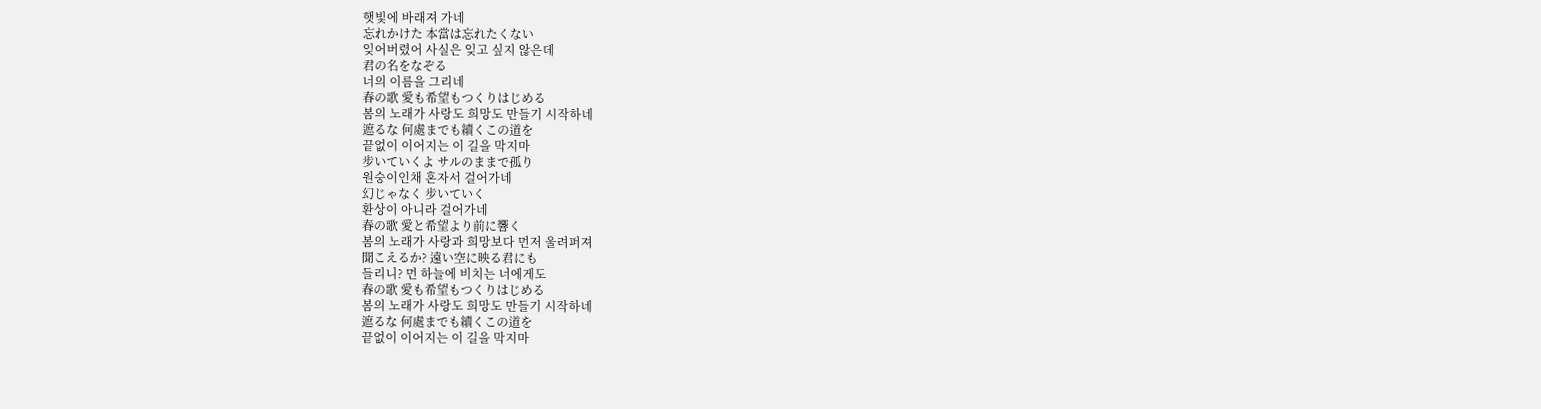햇빛에 바래져 가네
忘れかけた 本當は忘れたくない
잊어버렸어 사실은 잊고 싶지 않은데
君の名をなぞる
너의 이름을 그리네
春の歌 愛も希望もつくりはじめる
봄의 노래가 사랑도 희망도 만들기 시작하네
遮るな 何處までも續くこの道を
끝없이 이어지는 이 길을 막지마
步いていくよ サルのままで孤り
원숭이인채 혼자서 걸어가네
幻じゃなく 步いていく
환상이 아니라 걸어가네
春の歌 愛と希望より前に響く
봄의 노래가 사랑과 희망보다 먼저 울려퍼져
聞こえるか? 遠い空に映る君にも
들리니? 먼 하늘에 비치는 너에게도
春の歌 愛も希望もつくりはじめる
봄의 노래가 사랑도 희망도 만들기 시작하네
遮るな 何處までも續くこの道を
끝없이 이어지는 이 길을 막지마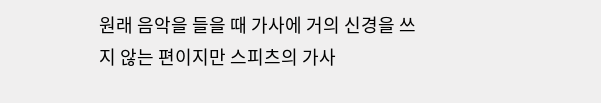원래 음악을 들을 때 가사에 거의 신경을 쓰지 않는 편이지만 스피츠의 가사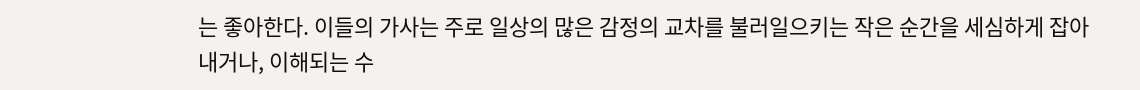는 좋아한다. 이들의 가사는 주로 일상의 많은 감정의 교차를 불러일으키는 작은 순간을 세심하게 잡아내거나, 이해되는 수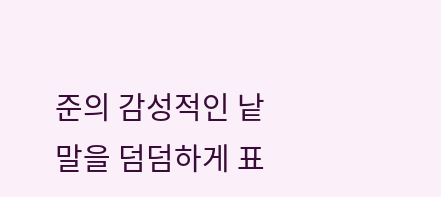준의 감성적인 낱말을 덤덤하게 표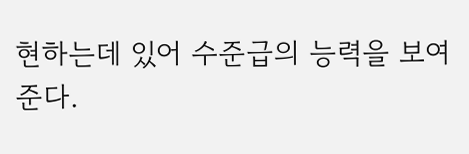현하는데 있어 수준급의 능력을 보여준다.